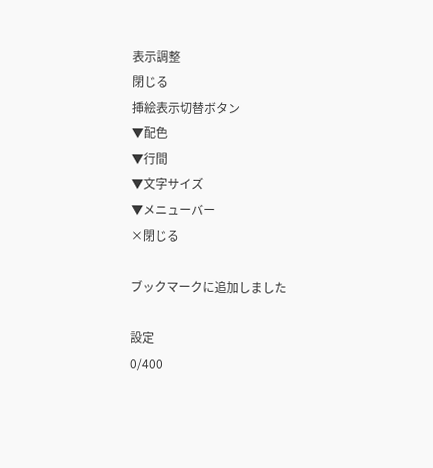表示調整
閉じる
挿絵表示切替ボタン
▼配色
▼行間
▼文字サイズ
▼メニューバー
×閉じる

ブックマークに追加しました

設定
0/400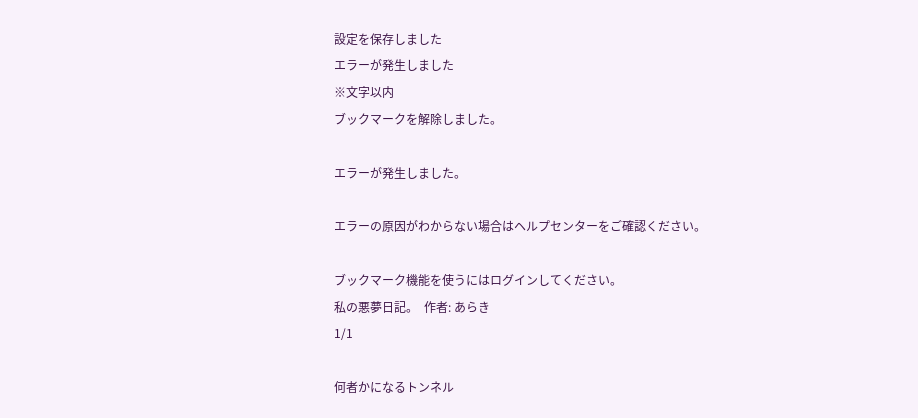設定を保存しました
エラーが発生しました
※文字以内
ブックマークを解除しました。

エラーが発生しました。

エラーの原因がわからない場合はヘルプセンターをご確認ください。

ブックマーク機能を使うにはログインしてください。
私の悪夢日記。  作者: あらき
1/1

何者かになるトンネル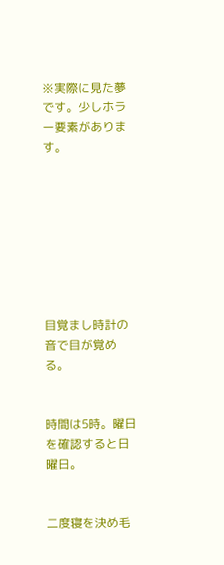※実際に見た夢です。少しホラー要素があります。








目覚まし時計の音で目が覚める。


時間は5時。曜日を確認すると日曜日。


二度寝を決め毛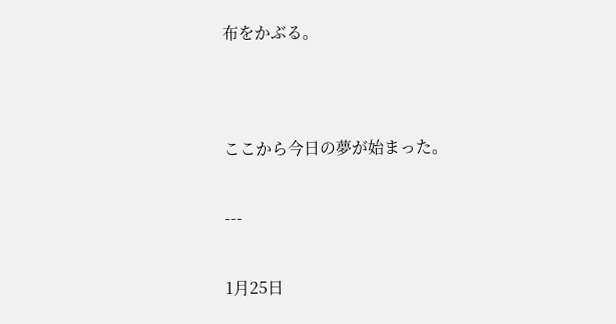布をかぶる。




ここから今日の夢が始まった。


---


1月25日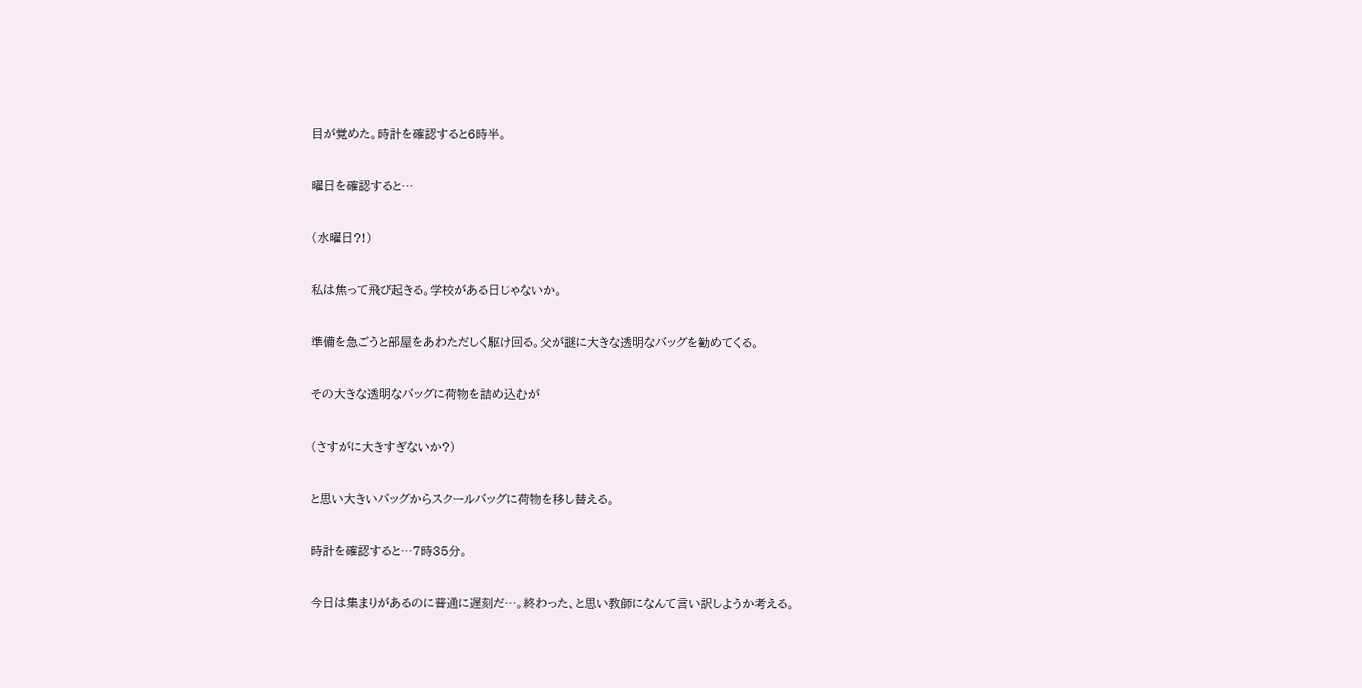目が覚めた。時計を確認すると6時半。


曜日を確認すると…


(水曜日?!)


私は焦って飛び起きる。学校がある日じゃないか。


準備を急ごうと部屋をあわただしく駆け回る。父が謎に大きな透明なバッグを勧めてくる。


その大きな透明なバッグに荷物を詰め込むが


(さすがに大きすぎないか?)


と思い大きいバッグからスクールバッグに荷物を移し替える。


時計を確認すると…7時35分。


今日は集まりがあるのに普通に遅刻だ…。終わった、と思い教師になんて言い訳しようか考える。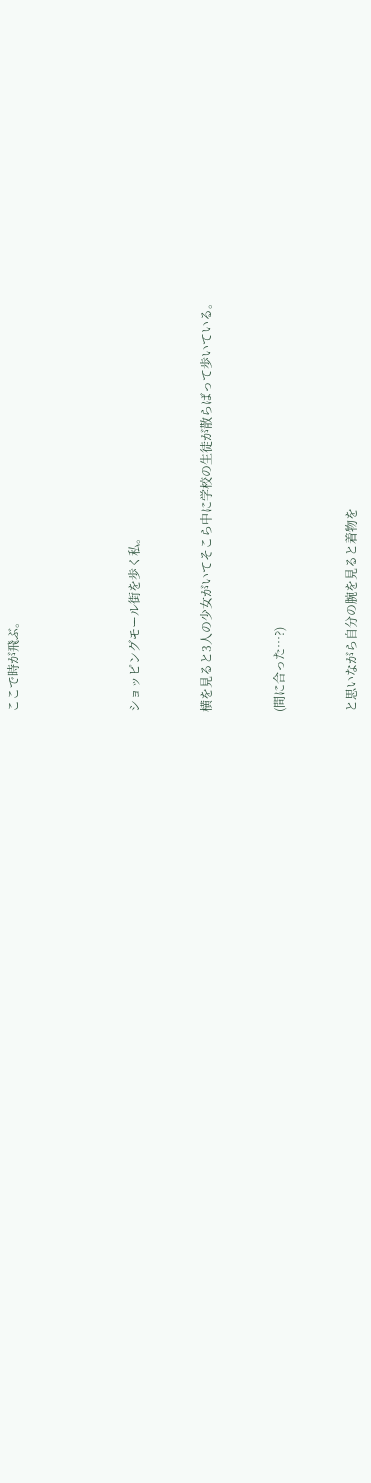ここで時が飛ぶ。




ショッピングモール街を歩く私。


横を見ると3人の少女がいてそこら中に学校の生徒が散らばって歩いている。


(間に合った…?)


と思いながら自分の腕を見ると着物を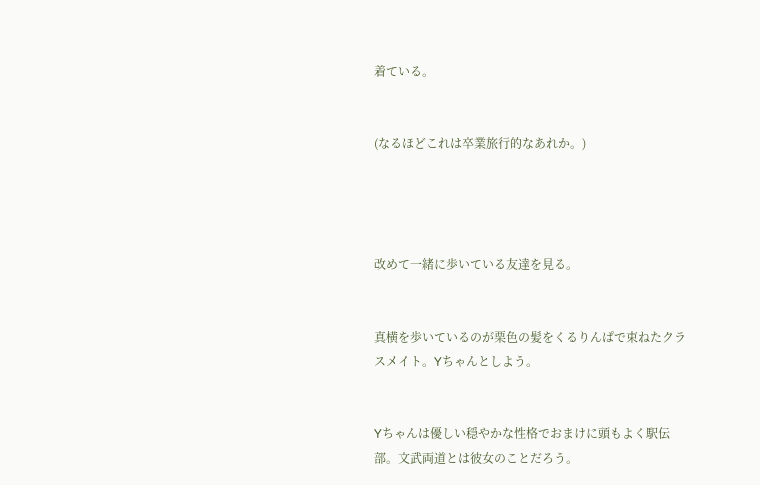着ている。


(なるほどこれは卒業旅行的なあれか。)




改めて一緒に歩いている友達を見る。


真横を歩いているのが栗色の髪をくるりんぱで束ねたクラスメイト。Yちゃんとしよう。


Yちゃんは優しい穏やかな性格でおまけに頭もよく駅伝部。文武両道とは彼女のことだろう。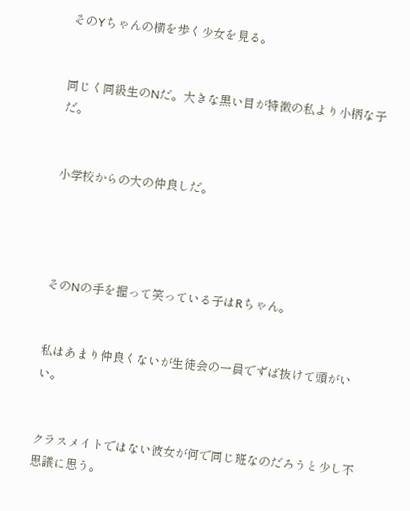そのYちゃんの横を歩く少女を見る。


同じく同級生のNだ。大きな黒い目が特徴の私より小柄な子だ。


小学校からの大の仲良しだ。




そのNの手を握って笑っている子はRちゃん。


私はあまり仲良くないが生徒会の一員でずば抜けて頭がいい。


クラスメイトではない彼女が何で同じ班なのだろうと少し不思議に思う。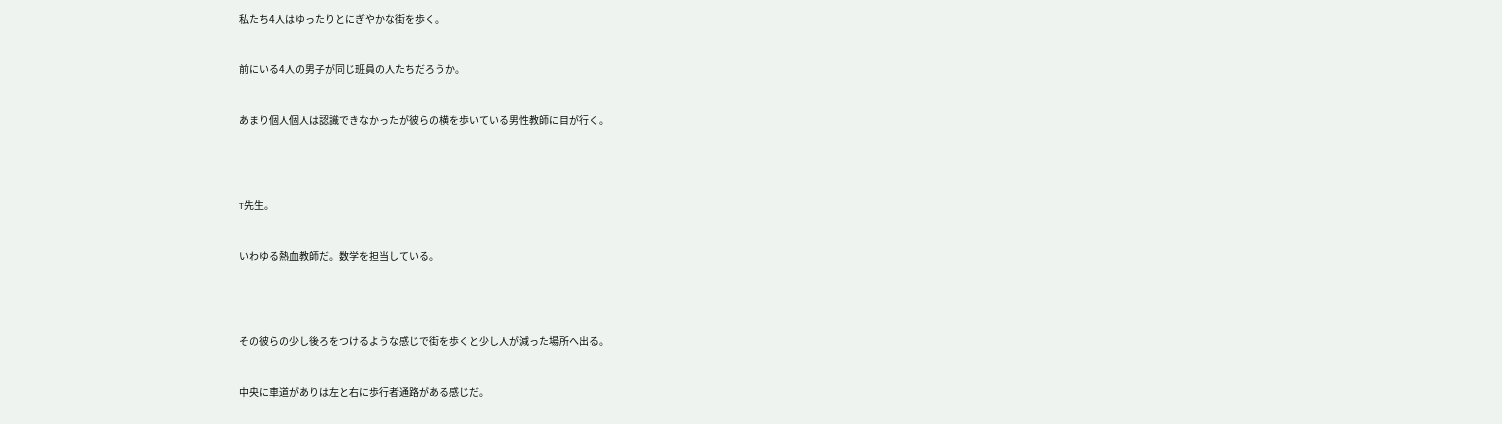私たち4人はゆったりとにぎやかな街を歩く。


前にいる4人の男子が同じ班員の人たちだろうか。


あまり個人個人は認識できなかったが彼らの横を歩いている男性教師に目が行く。




T先生。


いわゆる熱血教師だ。数学を担当している。




その彼らの少し後ろをつけるような感じで街を歩くと少し人が減った場所へ出る。


中央に車道がありは左と右に歩行者通路がある感じだ。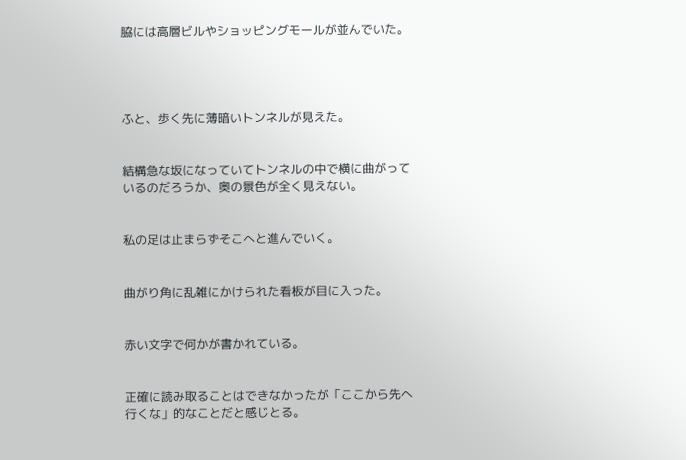脇には高層ビルやショッピングモールが並んでいた。




ふと、歩く先に薄暗いトンネルが見えた。


結構急な坂になっていてトンネルの中で横に曲がっているのだろうか、奥の景色が全く見えない。


私の足は止まらずそこへと進んでいく。


曲がり角に乱雑にかけられた看板が目に入った。


赤い文字で何かが書かれている。


正確に読み取ることはできなかったが「ここから先へ行くな」的なことだと感じとる。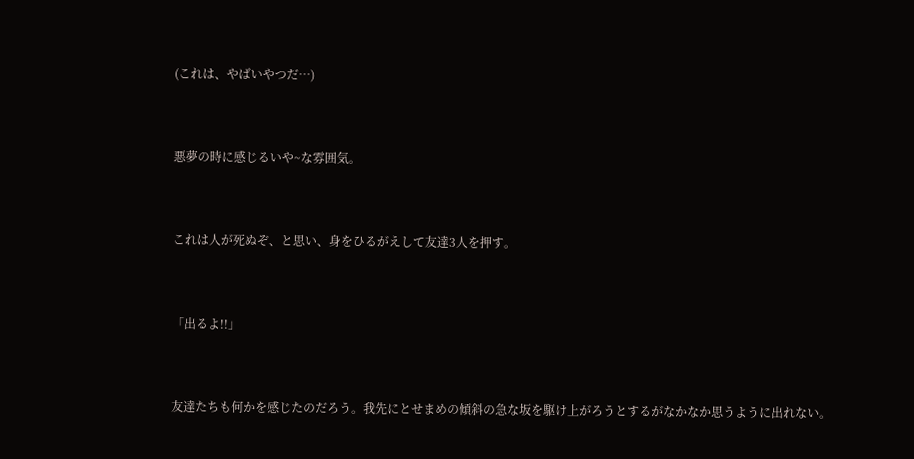(これは、やばいやつだ…)


悪夢の時に感じるいや~な雰囲気。


これは人が死ぬぞ、と思い、身をひるがえして友達3人を押す。


「出るよ!!」


友達たちも何かを感じたのだろう。我先にとせまめの傾斜の急な坂を駆け上がろうとするがなかなか思うように出れない。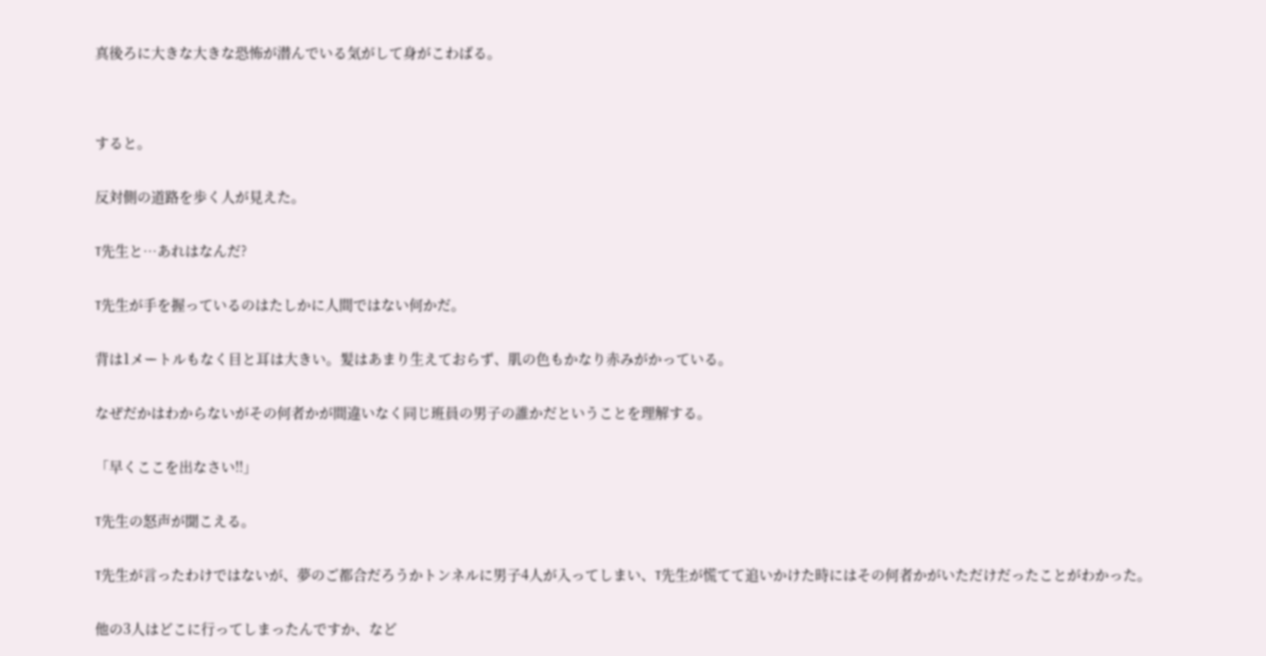真後ろに大きな大きな恐怖が潜んでいる気がして身がこわばる。




すると。


反対側の道路を歩く人が見えた。


T先生と…あれはなんだ?


T先生が手を握っているのはたしかに人間ではない何かだ。


背は1メートルもなく目と耳は大きい。髪はあまり生えておらず、肌の色もかなり赤みがかっている。


なぜだかはわからないがその何者かが間違いなく同じ班員の男子の誰かだということを理解する。


「早くここを出なさい!!」


T先生の怒声が聞こえる。


T先生が言ったわけではないが、夢のご都合だろうかトンネルに男子4人が入ってしまい、T先生が慌てて追いかけた時にはその何者かがいただけだったことがわかった。


他の3人はどこに行ってしまったんですか、など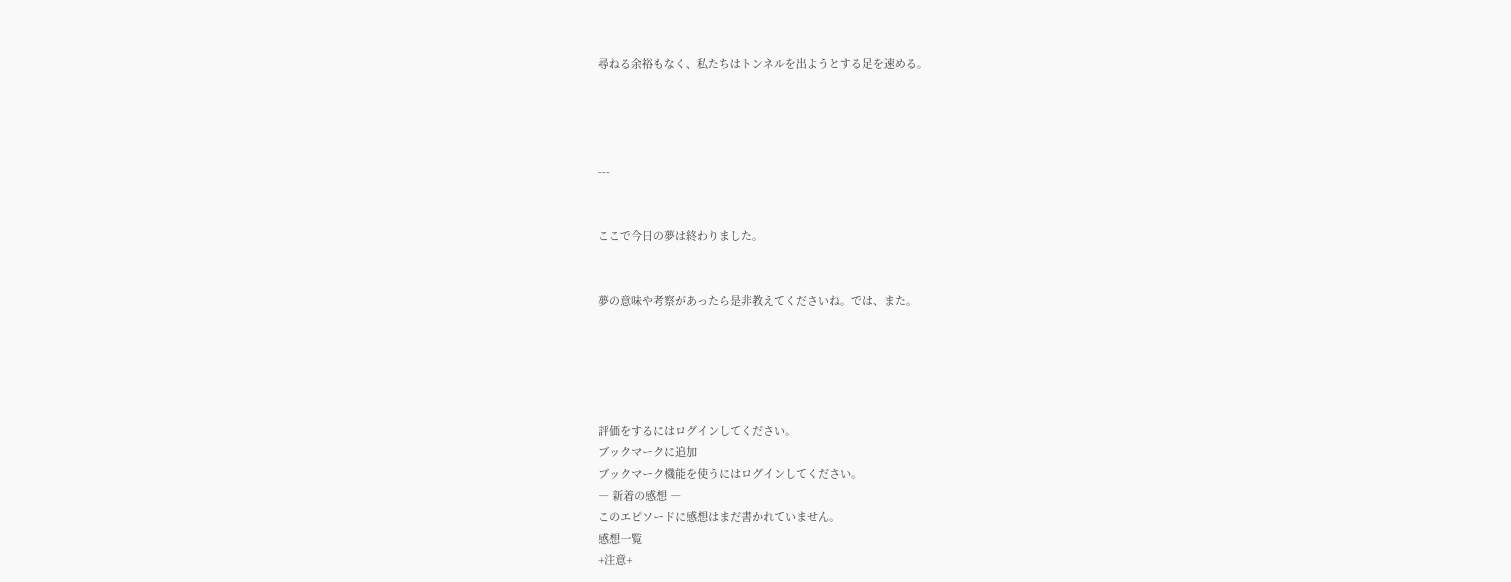尋ねる余裕もなく、私たちはトンネルを出ようとする足を速める。




---


ここで今日の夢は終わりました。


夢の意味や考察があったら是非教えてくださいね。では、また。





評価をするにはログインしてください。
ブックマークに追加
ブックマーク機能を使うにはログインしてください。
― 新着の感想 ―
このエピソードに感想はまだ書かれていません。
感想一覧
+注意+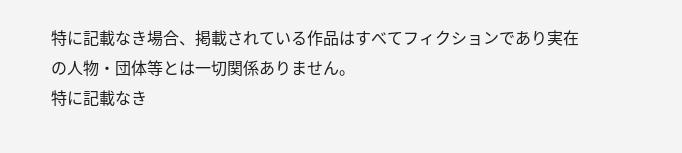特に記載なき場合、掲載されている作品はすべてフィクションであり実在の人物・団体等とは一切関係ありません。
特に記載なき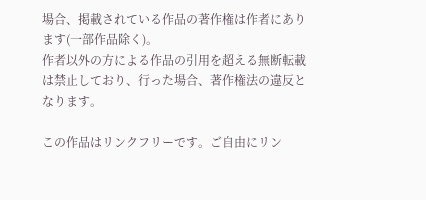場合、掲載されている作品の著作権は作者にあります(一部作品除く)。
作者以外の方による作品の引用を超える無断転載は禁止しており、行った場合、著作権法の違反となります。

この作品はリンクフリーです。ご自由にリン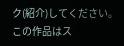ク(紹介)してください。
この作品はス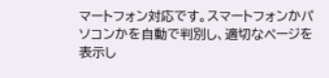マートフォン対応です。スマートフォンかパソコンかを自動で判別し、適切なページを表示し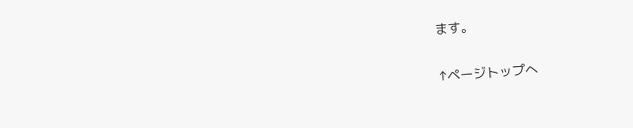ます。

↑ページトップへ